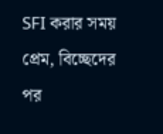SFI করার সময় প্রেম, বিচ্ছেদের পর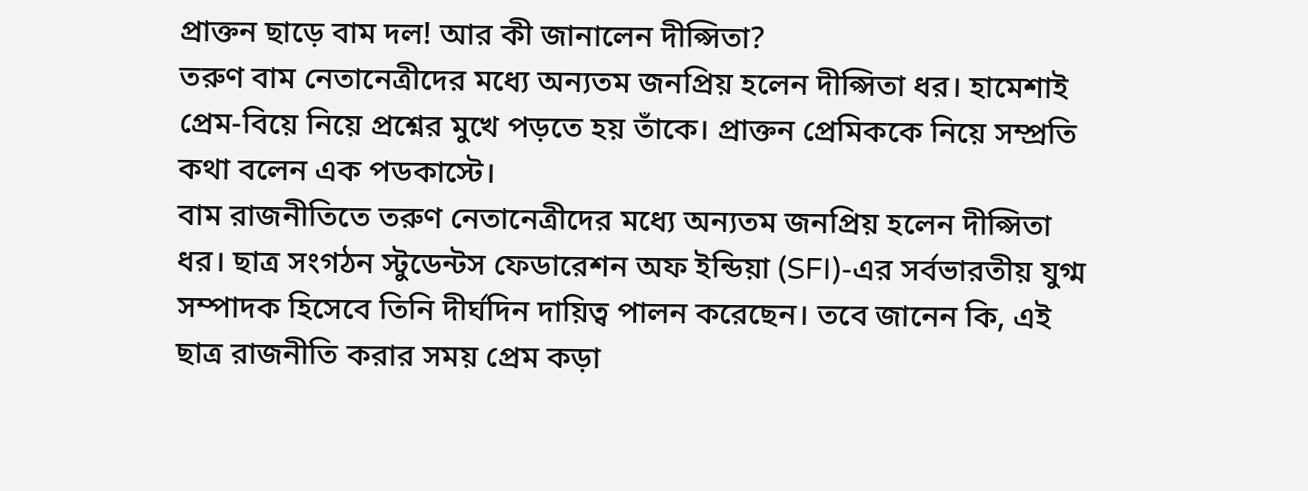প্রাক্তন ছাড়ে বাম দল! আর কী জানালেন দীপ্সিতা?
তরুণ বাম নেতানেত্রীদের মধ্যে অন্যতম জনপ্রিয় হলেন দীপ্সিতা ধর। হামেশাই প্রেম-বিয়ে নিয়ে প্রশ্নের মুখে পড়তে হয় তাঁকে। প্রাক্তন প্রেমিককে নিয়ে সম্প্রতি কথা বলেন এক পডকাস্টে।
বাম রাজনীতিতে তরুণ নেতানেত্রীদের মধ্যে অন্যতম জনপ্রিয় হলেন দীপ্সিতা ধর। ছাত্র সংগঠন স্টুডেন্টস ফেডারেশন অফ ইন্ডিয়া (SFI)-এর সর্বভারতীয় যুগ্ম সম্পাদক হিসেবে তিনি দীর্ঘদিন দায়িত্ব পালন করেছেন। তবে জানেন কি, এই ছাত্র রাজনীতি করার সময় প্রেম কড়া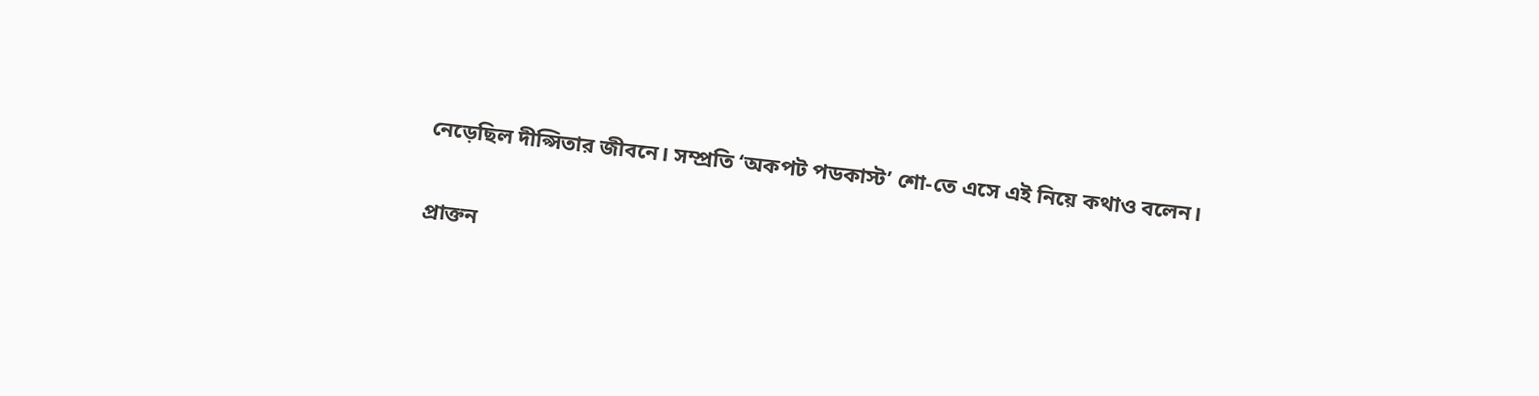নেড়েছিল দীপ্সিতার জীবনে। সম্প্রতি ‘অকপট পডকাস্ট’ শো-তে এসে এই নিয়ে কথাও বলেন।

প্রাক্তন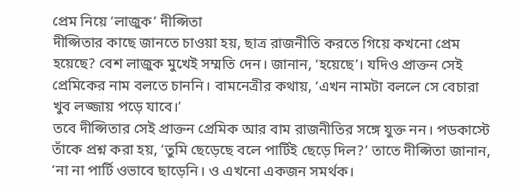প্রেম নিয়ে ‘লাজুক’ দীপ্সিতা
দীপ্সিতার কাছে জানতে চাওয়া হয়, ছাত্র রাজনীতি করতে গিয়ে কখনো প্রেম হয়েছে? বেশ লাজুক মুখেই সম্মতি দেন। জানান, ‘হয়েছে’। যদিও প্রাক্তন সেই প্রেমিকের নাম বলতে চাননি। বামনেত্রীর কথায়, ‘এখন নামটা বললে সে বেচারা খুব লজ্জায় পড়ে যাবে।’
তবে দীপ্সিতার সেই প্রাক্তন প্রেমিক আর বাম রাজনীতির সঙ্গে যুক্ত নন। পডকাস্টে তাঁকে প্রশ্ন করা হয়, ‘তুমি ছেড়েছে বলে পার্টিই ছেড়ে দিল?’ তাতে দীপ্সিতা জানান, ‘না না পার্টি ওভাবে ছাড়েনি। ও এখনো একজন সমর্থক।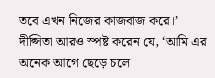তবে এখন নিজের কাজবাজ করে।’
দীপ্সিতা আরও স্পষ্ট করেন যে, ‘আমি এর অনেক আগে ছেড়ে চলে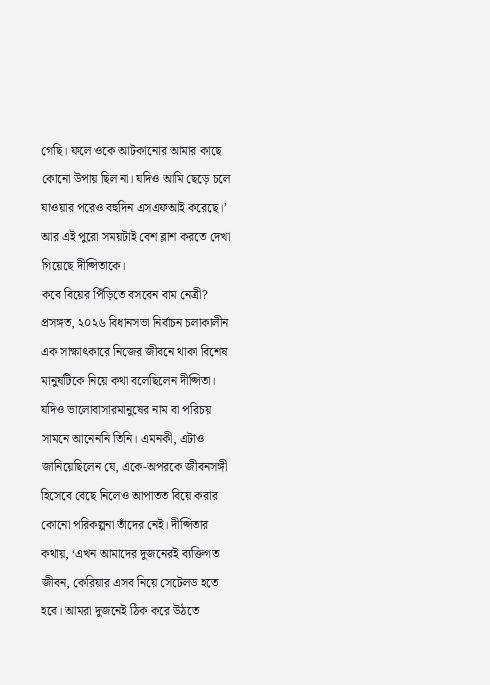গেছি। ফলে ওকে আটকানোর আমার কাছে কোনো উপায় ছিল না। যদিও আমি ছেড়ে চলে যাওয়ার পরেও বহুদিন এসএফআই করেছে।’ আর এই পুরো সময়টাই বেশ ব্লাশ করতে দেখা গিয়েছে দীপ্সিতাকে।
কবে বিয়ের পিঁড়িতে বসবেন বাম নেত্রী?
প্রসঙ্গত, ২০২৬ বিধানসভা নির্বাচন চলাকালীন এক সাক্ষাৎকারে নিজের জীবনে থাকা বিশেষ মানুষটিকে নিয়ে কথা বলেছিলেন দীপ্সিতা। যদিও ভালোবাসারমানুষের নাম বা পরিচয় সামনে আনেননি তিনি। এমনকী, এটাও জানিয়েছিলেন যে, একে-অপরকে জীবনসঙ্গী হিসেবে বেছে নিলেও আপাতত বিয়ে করার কোনো পরিকল্পনা তাঁদের নেই। দীপ্সিতার কথায়, ‘এখন আমাদের দুজনেরই ব্যক্তিগত জীবন, কেরিয়ার এসব নিয়ে সেটেলড হতে হবে। আমরা দুজনেই ঠিক করে উঠতে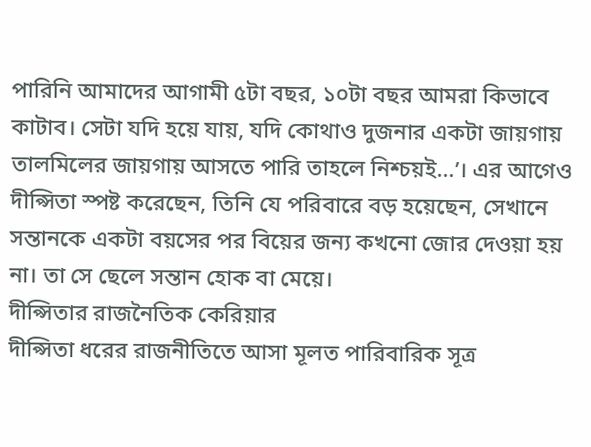পারিনি আমাদের আগামী ৫টা বছর, ১০টা বছর আমরা কিভাবে কাটাব। সেটা যদি হয়ে যায়, যদি কোথাও দুজনার একটা জায়গায় তালমিলের জায়গায় আসতে পারি তাহলে নিশ্চয়ই…’। এর আগেও দীপ্সিতা স্পষ্ট করেছেন, তিনি যে পরিবারে বড় হয়েছেন, সেখানে সন্তানকে একটা বয়সের পর বিয়ের জন্য কখনো জোর দেওয়া হয় না। তা সে ছেলে সন্তান হোক বা মেয়ে।
দীপ্সিতার রাজনৈতিক কেরিয়ার
দীপ্সিতা ধরের রাজনীতিতে আসা মূলত পারিবারিক সূত্র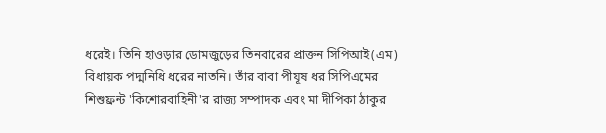ধরেই। তিনি হাওড়ার ডোমজুড়ের তিনবারের প্রাক্তন সিপিআই(এম) বিধায়ক পদ্মনিধি ধরের নাতনি। তাঁর বাবা পীযূষ ধর সিপিএমের শিশুফ্রন্ট 'কিশোরবাহিনী'র রাজ্য সম্পাদক এবং মা দীপিকা ঠাকুর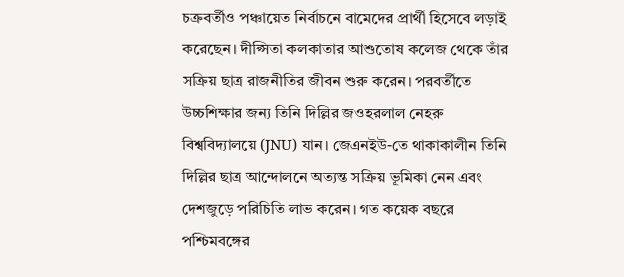চক্রবর্তীও পঞ্চায়েত নির্বাচনে বামেদের প্রার্থী হিসেবে লড়াই করেছেন। দীপ্সিতা কলকাতার আশুতোষ কলেজ থেকে তাঁর সক্রিয় ছাত্র রাজনীতির জীবন শুরু করেন। পরবর্তীতে উচ্চশিক্ষার জন্য তিনি দিল্লির জওহরলাল নেহরু বিশ্ববিদ্যালয়ে (JNU) যান। জেএনইউ-তে থাকাকালীন তিনি দিল্লির ছাত্র আন্দোলনে অত্যন্ত সক্রিয় ভূমিকা নেন এবং দেশজুড়ে পরিচিতি লাভ করেন। গত কয়েক বছরে পশ্চিমবঙ্গের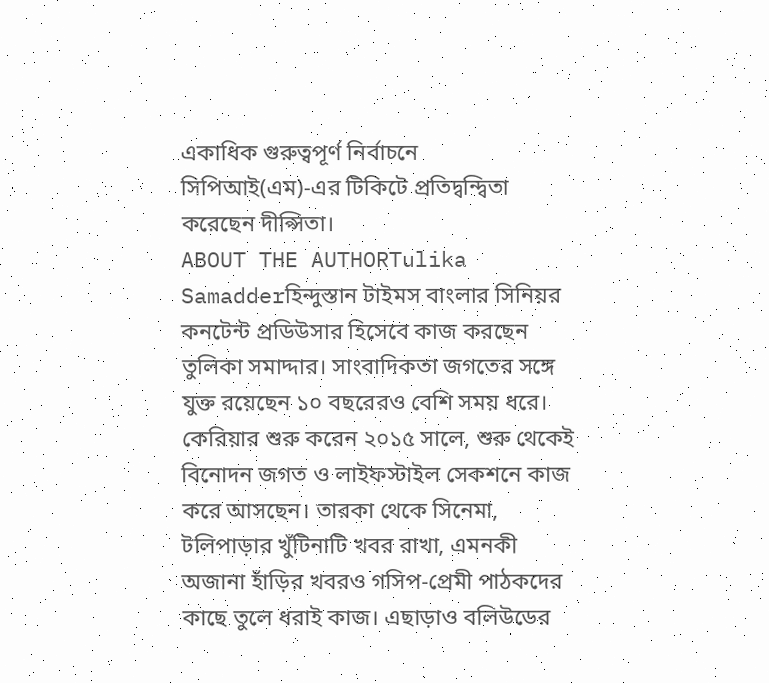একাধিক গুরুত্বপূর্ণ নির্বাচনে সিপিআই(এম)-এর টিকিটে প্রতিদ্বন্দ্বিতা করেছেন দীপ্সিতা।
ABOUT THE AUTHORTulika Samadderহিন্দুস্তান টাইমস বাংলার সিনিয়র কনটেন্ট প্রডিউসার হিসেবে কাজ করছেন তুলিকা সমাদ্দার। সাংবাদিকতা জগতের সঙ্গে যুক্ত রয়েছেন ১০ বছরেরও বেশি সময় ধরে। কেরিয়ার শুরু করেন ২০১৫ সালে, শুরু থেকেই বিনোদন জগত ও লাইফস্টাইল সেকশনে কাজ করে আসছেন। তারকা থেকে সিনেমা, টলিপাড়ার খুঁটিনাটি খবর রাখা, এমনকী অজানা হাঁড়ির খবরও গসিপ-প্রেমী পাঠকদের কাছে তুলে ধরাই কাজ। এছাড়াও বলিউডের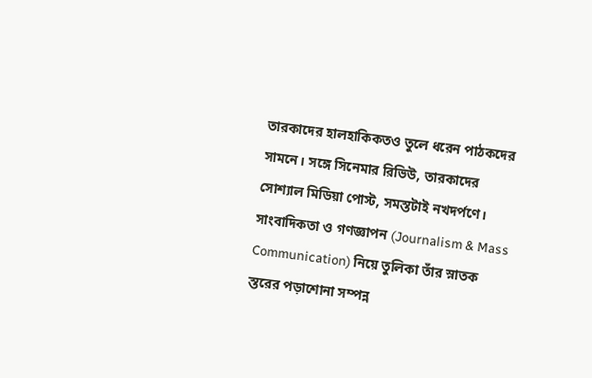তারকাদের হালহাকিকতও তুলে ধরেন পাঠকদের সামনে। সঙ্গে সিনেমার রিভিউ, তারকাদের সোশ্যাল মিডিয়া পোস্ট, সমস্তটাই নখদর্পণে। সাংবাদিকতা ও গণজ্ঞাপন (Journalism & Mass Communication) নিয়ে তুলিকা তাঁর স্নাতক স্তরের পড়াশোনা সম্পন্ন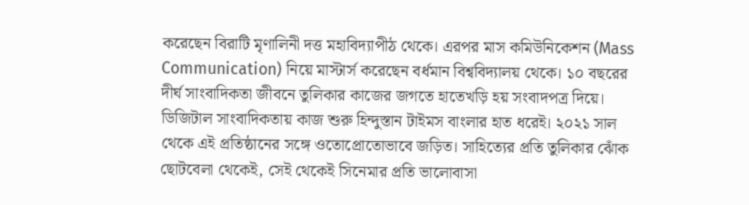করেছেন বিরাটি মৃণালিনী দত্ত মহাবিদ্যাপীঠ থেকে। এরপর মাস কমিউনিকেশন (Mass Communication) নিয়ে মাস্টার্স করেছেন বর্ধমান বিশ্ববিদ্যালয় থেকে। ১০ বছরের দীর্ঘ সাংবাদিকতা জীবনে তুলিকার কাজের জগতে হাতেখড়ি হয় সংবাদপত্র দিয়ে। ডিজিটাল সাংবাদিকতায় কাজ শুরু হিন্দুস্তান টাইমস বাংলার হাত ধরেই। ২০২১ সাল থেকে এই প্রতিষ্ঠানের সঙ্গে ওতোপ্রোতোভাবে জড়িত। সাহিত্যের প্রতি তুলিকার ঝোঁক ছোটবেলা থেকেই, সেই থেকেই সিনেমার প্রতি ভালোবাসা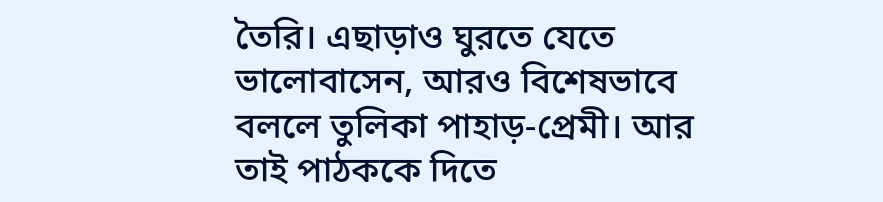তৈরি। এছাড়াও ঘুরতে যেতে ভালোবাসেন, আরও বিশেষভাবে বললে তুলিকা পাহাড়-প্রেমী। আর তাই পাঠককে দিতে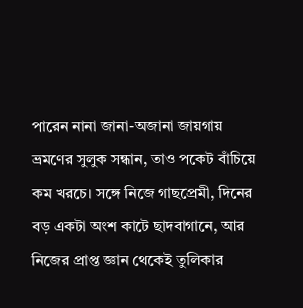পারেন নানা জানা-অজানা জায়গায় ভ্রমণের সুলুক সন্ধান, তাও পকেট বাঁচিয়ে কম খরচে। সঙ্গে নিজে গাছপ্রেমী, দিনের বড় একটা অংশ কাটে ছাদবাগানে, আর নিজের প্রাপ্ত জ্ঞান থেকেই তুলিকার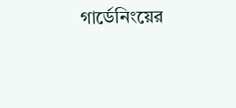গার্ডেনিংয়ের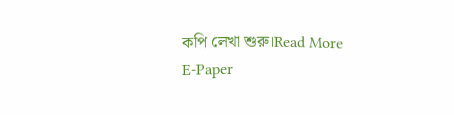কপি লেখা শুরু।Read More
E-Paper